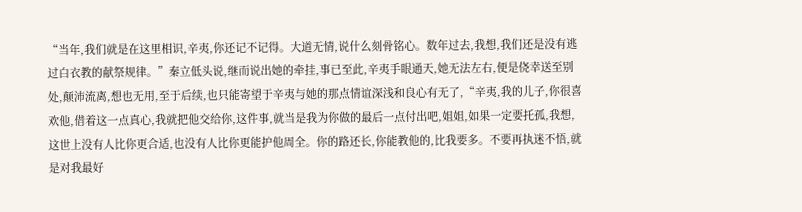“当年,我们就是在这里相识,辛夷,你还记不记得。大道无情,说什么刻骨铭心。数年过去,我想,我们还是没有逃过白衣教的献祭规律。”秦立低头说,继而说出她的牵挂,事已至此,辛夷手眼通天,她无法左右,便是侥幸送至别处,颠沛流离,想也无用,至于后续,也只能寄望于辛夷与她的那点情谊深浅和良心有无了,“辛夷,我的儿子,你很喜欢他,借着这一点真心,我就把他交给你,这件事,就当是我为你做的最后一点付出吧,姐姐,如果一定要托孤,我想,这世上没有人比你更合适,也没有人比你更能护他周全。你的路还长,你能教他的,比我要多。不要再执迷不悟,就是对我最好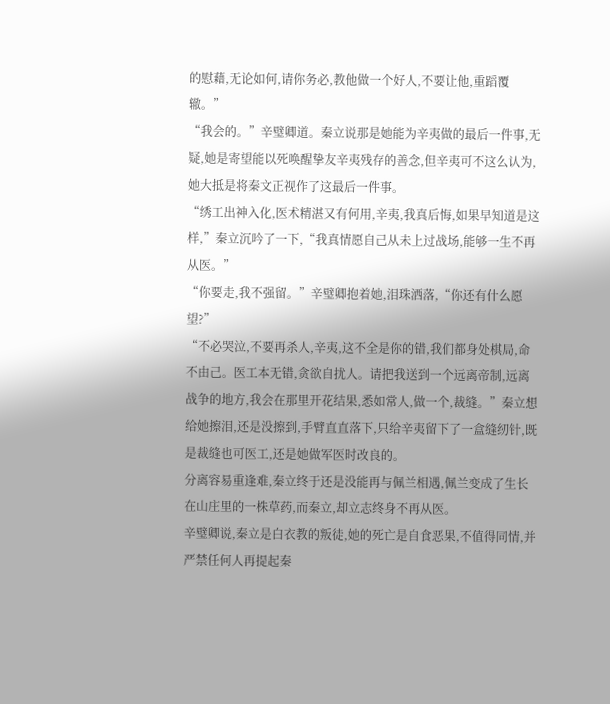的慰藉,无论如何,请你务必,教他做一个好人,不要让他,重蹈覆辙。”
“我会的。”辛璧卿道。秦立说那是她能为辛夷做的最后一件事,无疑,她是寄望能以死唤醒挚友辛夷残存的善念,但辛夷可不这么认为,她大抵是将秦文正视作了这最后一件事。
“绣工出神入化,医术精湛又有何用,辛夷,我真后悔,如果早知道是这样,”秦立沉吟了一下,“我真情愿自己从未上过战场,能够一生不再从医。”
“你要走,我不强留。”辛璧卿抱着她,泪珠洒落,“你还有什么愿望?”
“不必哭泣,不要再杀人,辛夷,这不全是你的错,我们都身处棋局,命不由己。医工本无错,贪欲自扰人。请把我送到一个远离帝制,远离战争的地方,我会在那里开花结果,悉如常人,做一个,裁缝。”秦立想给她擦泪,还是没擦到,手臂直直落下,只给辛夷留下了一盒缝纫针,既是裁缝也可医工,还是她做军医时改良的。
分离容易重逢难,秦立终于还是没能再与佩兰相遇,佩兰变成了生长在山庄里的一株草药,而秦立,却立志终身不再从医。
辛璧卿说,秦立是白衣教的叛徒,她的死亡是自食恶果,不值得同情,并严禁任何人再提起秦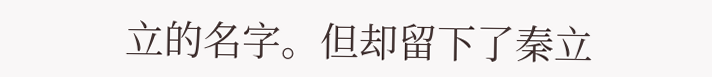立的名字。但却留下了秦立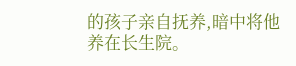的孩子亲自抚养,暗中将他养在长生院。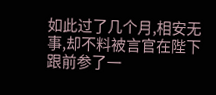如此过了几个月,相安无事,却不料被言官在陛下跟前参了一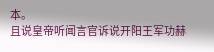本。
且说皇帝听闻言官诉说开阳王军功赫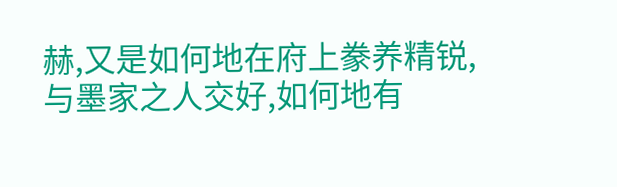赫,又是如何地在府上豢养精锐,与墨家之人交好,如何地有